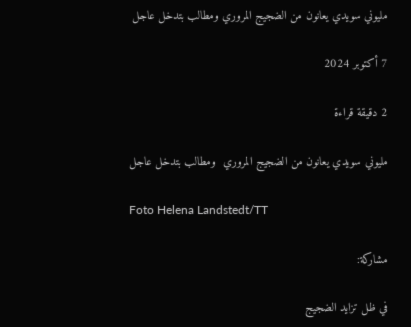مليوني سويدي يعانون من الضجيج المروري ومطالب بتدخل عاجل

7 أكتوبر 2024

2 دقيقة قراءة

مليوني سويدي يعانون من الضجيج المروري  ومطالب بتدخل عاجل

Foto Helena Landstedt/TT

مشاركة:

في ظل تزايد الضجيج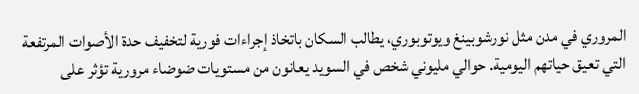المروري في مدن مثل نورشوبينغ ويوتوبوري، يطالب السكان باتخاذ إجراءات فورية لتخفيف حدة الأصوات المرتفعة التي تعيق حياتهم اليومية. حوالي مليوني شخص في السويد يعانون من مستويات ضوضاء مرورية تؤثر على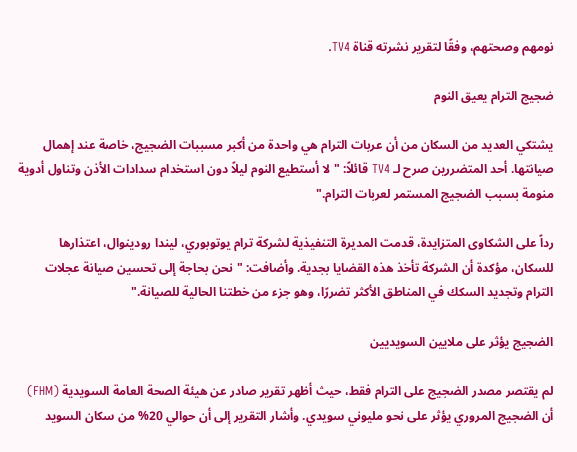نومهم وصحتهم، وفقًا لتقرير نشرته قناة TV4.

ضجيج الترام يعيق النوم

يشتكي العديد من السكان من أن عربات الترام هي واحدة من أكبر مسببات الضجيج، خاصة عند إهمال صيانتها. أحد المتضررين صرح لـ TV4 قائلاً: "لا أستطيع النوم ليلاً دون استخدام سدادات الأذن وتناول أدوية منومة بسبب الضجيج المستمر لعربات الترام."

رداً على الشكاوى المتزايدة، قدمت المديرة التنفيذية لشركة ترام يوتوبوري، ليندا رودينوال، اعتذارها للسكان، مؤكدة أن الشركة تأخذ هذه القضايا بجدية. وأضافت: "نحن بحاجة إلى تحسين صيانة عجلات الترام وتجديد السكك في المناطق الأكثر تضررًا، وهو جزء من خطتنا الحالية للصيانة."

الضجيج يؤثر على ملايين السويديين

لم يقتصر مصدر الضجيج على الترام فقط، حيث أظهر تقرير صادر عن هيئة الصحة العامة السويدية (FHM) أن الضجيج المروري يؤثر على نحو مليوني سويدي. وأشار التقرير إلى أن حوالي 20% من سكان السويد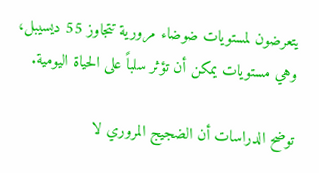يتعرضون لمستويات ضوضاء مرورية تتجاوز 55 ديسيبل، وهي مستويات يمكن أن تؤثر سلباً على الحياة اليومية.

توضح الدراسات أن الضجيج المروري لا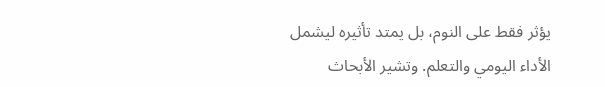يؤثر فقط على النوم، بل يمتد تأثيره ليشمل الأداء اليومي والتعلم. وتشير الأبحاث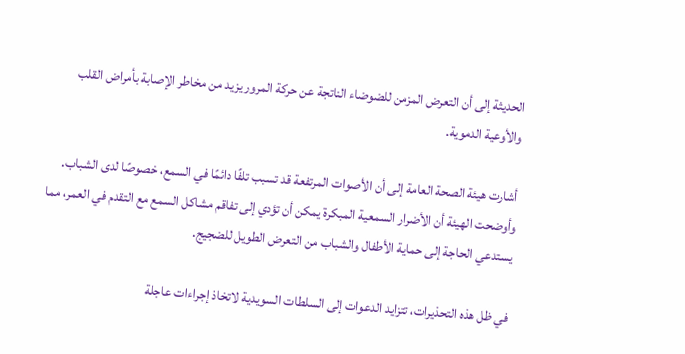الحديثة إلى أن التعرض المزمن للضوضاء الناتجة عن حركة المرور يزيد من مخاطر الإصابة بأمراض القلب والأوعية الدموية.

أشارت هيئة الصحة العامة إلى أن الأصوات المرتفعة قد تسبب تلفًا دائمًا في السمع، خصوصًا لدى الشباب. وأوضحت الهيئة أن الأضرار السمعية المبكرة يمكن أن تؤدي إلى تفاقم مشاكل السمع مع التقدم في العمر، مما يستدعي الحاجة إلى حماية الأطفال والشباب من التعرض الطويل للضجيج.

في ظل هذه التحذيرات، تتزايد الدعوات إلى السلطات السويدية لاتخاذ إجراءات عاجلة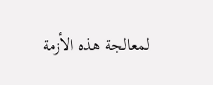لمعالجة هذه الأزمة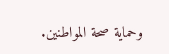وحماية صحة المواطنين.